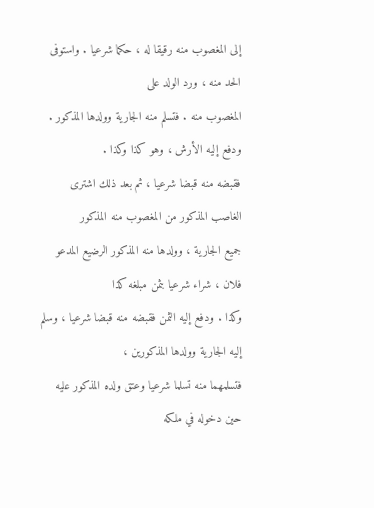إلى المغصوب منه رقيقا له ، حكما شرعيا . واستوفى الحد منه ، ورد الولد على
المغصوب منه . فتسلم منه الجارية وولدها المذكور . ودفع إليه الأرش ، وهو كذا وكذا .
فقبضه منه قبضا شرعيا ، ثم بعد ذلك اشترى الغاصب المذكور من المغصوب منه المذكور
جميع الجارية ، وولدها منه المذكور الرضيع المدعو فلان ، شراء شرعيا بثمن مبلغه كذا
وكذا . ودفع إليه الثمن فقبضه منه قبضا شرعيا ، وسلم إليه الجارية وولدها المذكورين ،
فتسلمهما منه تسلما شرعيا وعتق ولده المذكور عليه حين دخوله في ملكه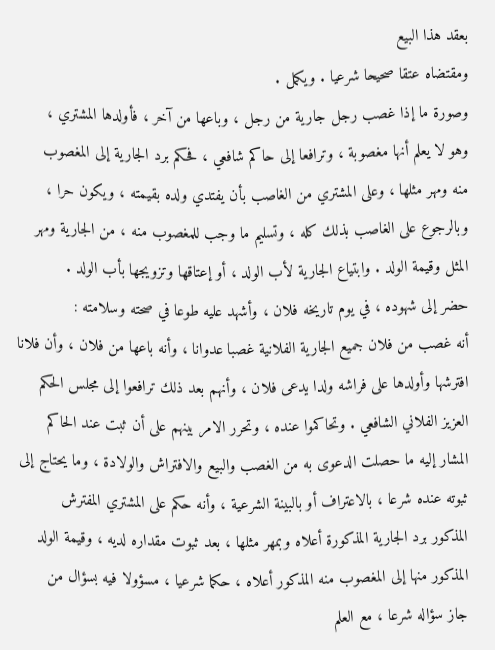بعقد هذا البيع
ومقتضاه عتقا صحيحا شرعيا . ويكمل .
وصورة ما إذا غصب رجل جارية من رجل ، وباعها من آخر ، فأولدها المشتري ،
وهو لا يعلم أنها مغصوبة ، وترافعا إلى حاكم شافعي ، فحكم برد الجارية إلى المغصوب
منه ومهر مثلها ، وعلى المشتري من الغاصب بأن يفتدي ولده بقيمته ، ويكون حرا ،
وبالرجوع على الغاصب بذلك كله ، وتسليم ما وجب للمغصوب منه ، من الجارية ومهر
المثل وقيمة الولد . وابتياع الجارية لأب الولد ، أو إعتاقها وتزويجها بأب الولد .
حضر إلى شهوده ، في يوم تاريخه فلان ، وأشهد عليه طوعا في صحته وسلامته :
أنه غصب من فلان جميع الجارية الفلانية غصبا عدوانا ، وأنه باعها من فلان ، وأن فلانا
افترشها وأولدها على فراشه ولدا يدعى فلان ، وأنهم بعد ذلك ترافعوا إلى مجلس الحكم
العزيز الفلاني الشافعي . وتحاكموا عنده ، وتحرر الامر بينهم على أن ثبت عند الحاكم
المشار إليه ما حصلت الدعوى به من الغصب والبيع والافتراش والولادة ، وما يحتاج إلى
ثبوته عنده شرعا ، بالاعتراف أو بالبينة الشرعية ، وأنه حكم على المشتري المفترش
المذكور برد الجارية المذكورة أعلاه وبمهر مثلها ، بعد ثبوت مقداره لديه ، وقيمة الولد
المذكور منها إلى المغصوب منه المذكور أعلاه ، حكما شرعيا ، مسؤولا فيه بسؤال من
جاز سؤاله شرعا ، مع العلم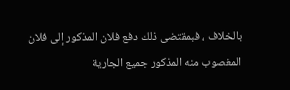بالخلاف ، فبمقتضى ذلك دفع فلان المذكور إلى فلان
المغصوب منه المذكور جميع الجارية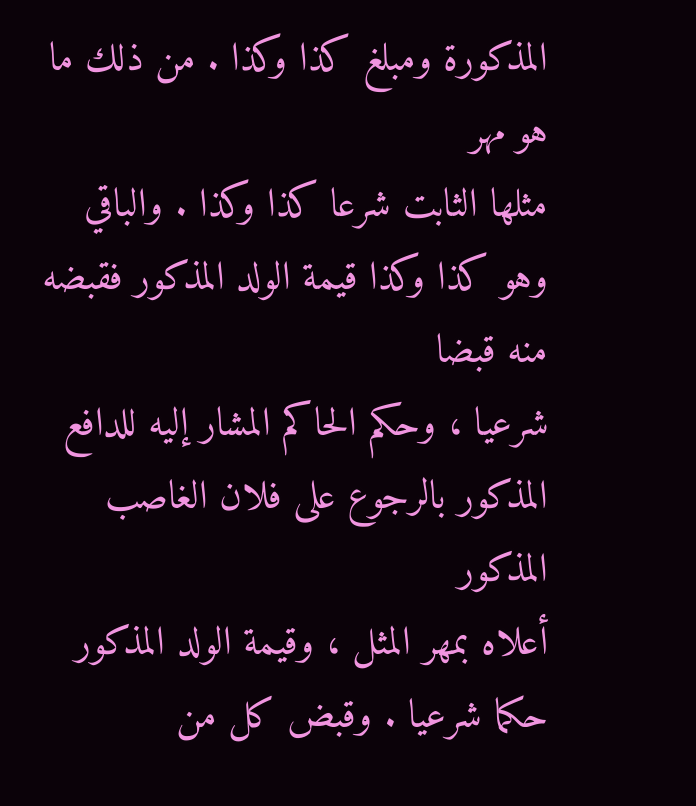المذكورة ومبلغ كذا وكذا . من ذلك ما هو مهر
مثلها الثابت شرعا كذا وكذا . والباقي وهو كذا وكذا قيمة الولد المذكور فقبضه منه قبضا
شرعيا ، وحكم الحاكم المشار إليه للدافع المذكور بالرجوع على فلان الغاصب المذكور
أعلاه بمهر المثل ، وقيمة الولد المذكور حكما شرعيا . وقبض كل من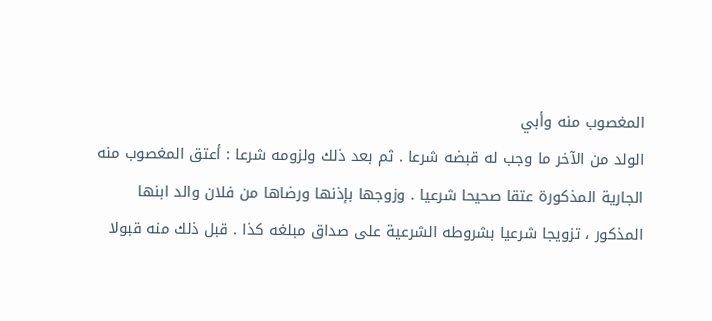المغصوب منه وأبي
الولد من الآخر ما وجب له قبضه شرعا . ثم بعد ذلك ولزومه شرعا : أعتق المغصوب منه
الجارية المذكورة عتقا صحيحا شرعيا . وزوجها بإذنها ورضاها من فلان والد ابنها
المذكور ، تزويجا شرعيا بشروطه الشرعية على صداق مبلغه كذا . قبل ذلك منه قبولا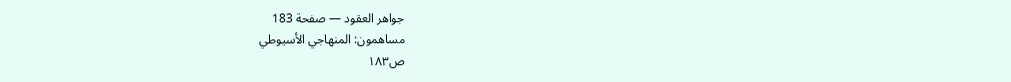جواهر العقود — صفحة 183
مساهمون: المنهاجي الأسيوطي
ص١٨٣